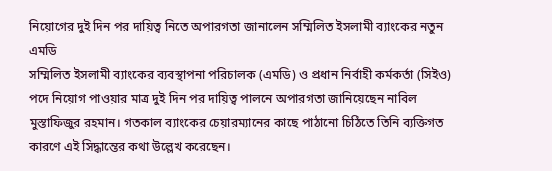নিয়োগের দুই দিন পর দায়িত্ব নিতে অপারগতা জানালেন সম্মিলিত ইসলামী ব্যাংকের নতুন এমডি
সম্মিলিত ইসলামী ব্যাংকের ব্যবস্থাপনা পরিচালক (এমডি) ও প্রধান নির্বাহী কর্মকর্তা (সিইও) পদে নিয়োগ পাওয়ার মাত্র দুই দিন পর দায়িত্ব পালনে অপারগতা জানিয়েছেন নাবিল মুস্তাফিজুর রহমান। গতকাল ব্যাংকের চেয়ারম্যানের কাছে পাঠানো চিঠিতে তিনি ব্যক্তিগত কারণে এই সিদ্ধান্তের কথা উল্লেখ করেছেন।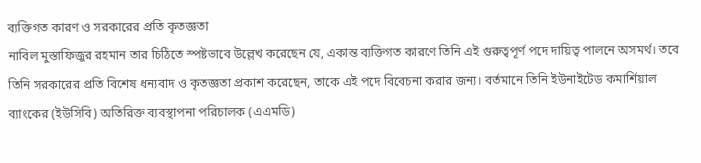ব্যক্তিগত কারণ ও সরকারের প্রতি কৃতজ্ঞতা
নাবিল মুস্তাফিজুর রহমান তার চিঠিতে স্পষ্টভাবে উল্লেখ করেছেন যে, একান্ত ব্যক্তিগত কারণে তিনি এই গুরুত্বপূর্ণ পদে দায়িত্ব পালনে অসমর্থ। তবে তিনি সরকারের প্রতি বিশেষ ধন্যবাদ ও কৃতজ্ঞতা প্রকাশ করেছেন, তাকে এই পদে বিবেচনা করার জন্য। বর্তমানে তিনি ইউনাইটেড কমার্শিয়াল ব্যাংকের (ইউসিবি) অতিরিক্ত ব্যবস্থাপনা পরিচালক (এএমডি)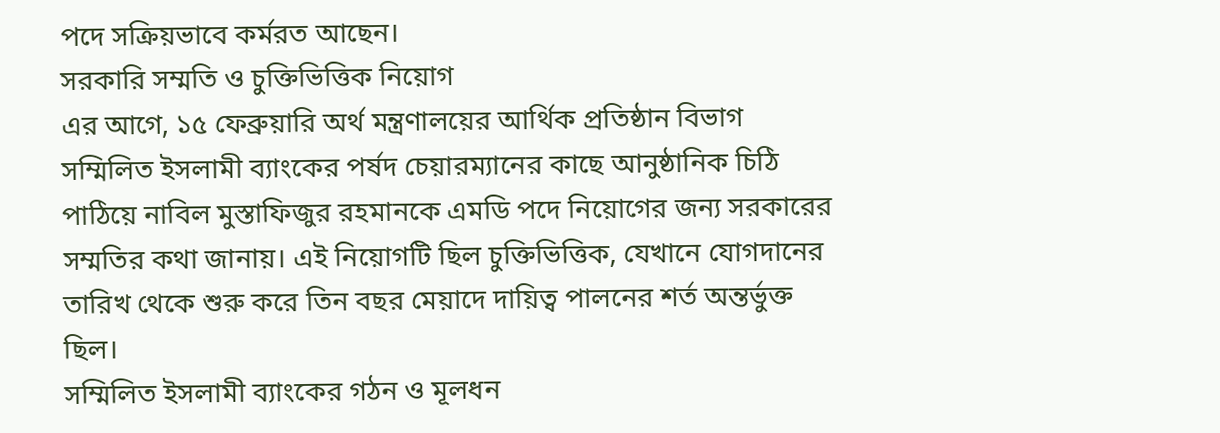পদে সক্রিয়ভাবে কর্মরত আছেন।
সরকারি সম্মতি ও চুক্তিভিত্তিক নিয়োগ
এর আগে, ১৫ ফেব্রুয়ারি অর্থ মন্ত্রণালয়ের আর্থিক প্রতিষ্ঠান বিভাগ সম্মিলিত ইসলামী ব্যাংকের পর্ষদ চেয়ারম্যানের কাছে আনুষ্ঠানিক চিঠি পাঠিয়ে নাবিল মুস্তাফিজুর রহমানকে এমডি পদে নিয়োগের জন্য সরকারের সম্মতির কথা জানায়। এই নিয়োগটি ছিল চুক্তিভিত্তিক, যেখানে যোগদানের তারিখ থেকে শুরু করে তিন বছর মেয়াদে দায়িত্ব পালনের শর্ত অন্তর্ভুক্ত ছিল।
সম্মিলিত ইসলামী ব্যাংকের গঠন ও মূলধন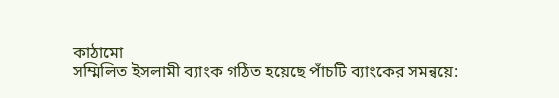কাঠামো
সম্মিলিত ইসলামী ব্যাংক গঠিত হয়েছে পাঁচটি ব্যাংকের সমন্বয়ে: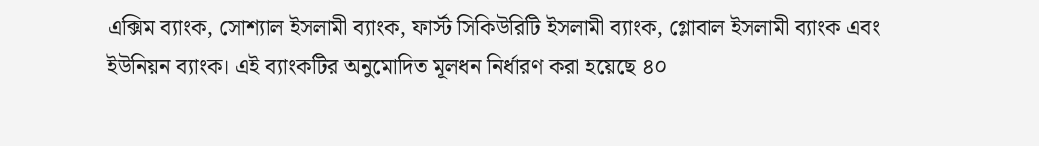এক্সিম ব্যাংক, সোশ্যাল ইসলামী ব্যাংক, ফার্স্ট সিকিউরিটি ইসলামী ব্যাংক, গ্লোবাল ইসলামী ব্যাংক এবং ইউনিয়ন ব্যাংক। এই ব্যাংকটির অনুমোদিত মূলধন নির্ধারণ করা হয়েছে ৪০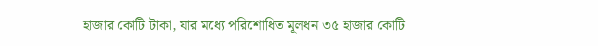হাজার কোটি টাকা, যার মধ্যে পরিশোধিত মূলধন ৩৫ হাজার কোটি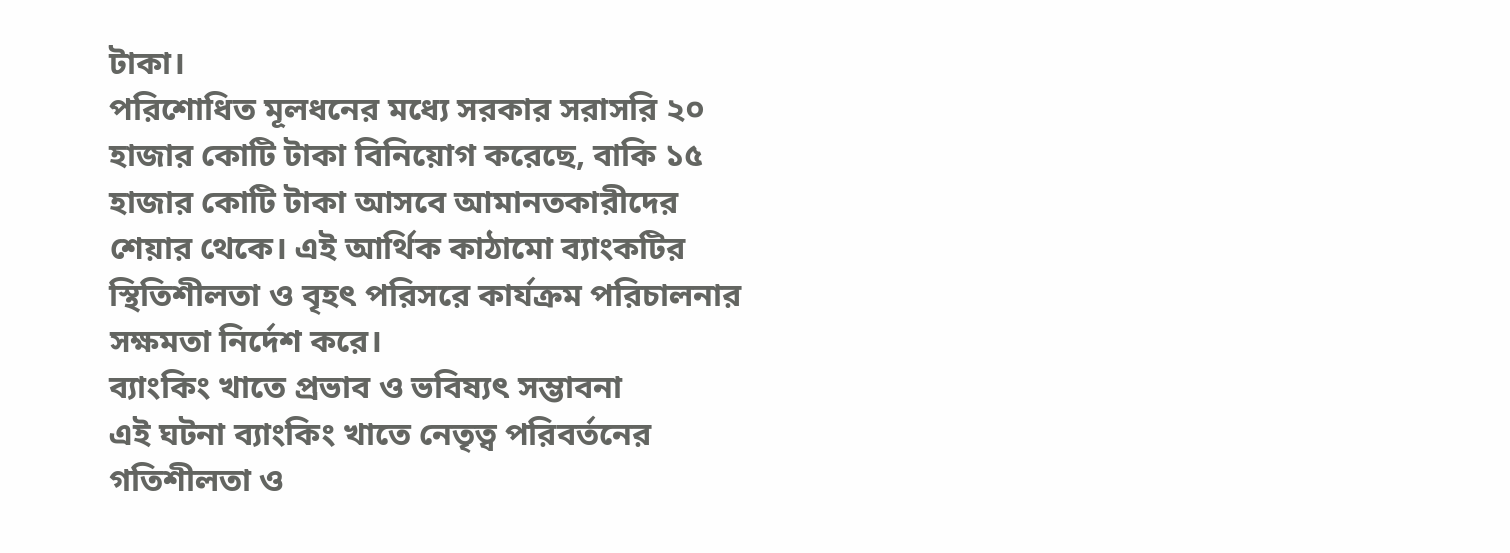টাকা।
পরিশোধিত মূলধনের মধ্যে সরকার সরাসরি ২০ হাজার কোটি টাকা বিনিয়োগ করেছে, বাকি ১৫ হাজার কোটি টাকা আসবে আমানতকারীদের শেয়ার থেকে। এই আর্থিক কাঠামো ব্যাংকটির স্থিতিশীলতা ও বৃহৎ পরিসরে কার্যক্রম পরিচালনার সক্ষমতা নির্দেশ করে।
ব্যাংকিং খাতে প্রভাব ও ভবিষ্যৎ সম্ভাবনা
এই ঘটনা ব্যাংকিং খাতে নেতৃত্ব পরিবর্তনের গতিশীলতা ও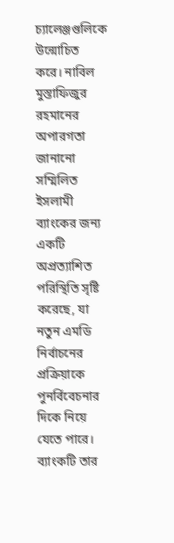চ্যালেঞ্জগুলিকে উন্মোচিত করে। নাবিল মুস্তাফিজুর রহমানের অপারগতা জানানো সম্মিলিত ইসলামী ব্যাংকের জন্য একটি অপ্রত্যাশিত পরিস্থিতি সৃষ্টি করেছে, যা নতুন এমডি নির্বাচনের প্রক্রিয়াকে পুনর্বিবেচনার দিকে নিয়ে যেতে পারে।
ব্যাংকটি তার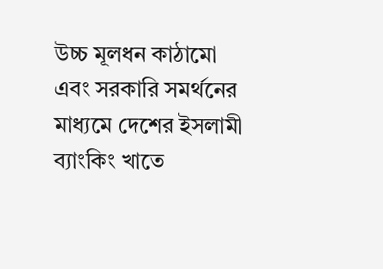উচ্চ মূলধন কাঠামো এবং সরকারি সমর্থনের মাধ্যমে দেশের ইসলামী ব্যাংকিং খাতে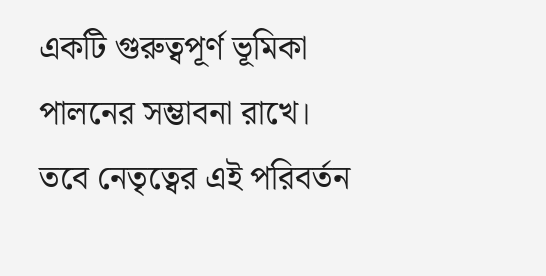একটি গুরুত্বপূর্ণ ভূমিকা পালনের সম্ভাবনা রাখে। তবে নেতৃত্বের এই পরিবর্তন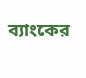ব্যাংকের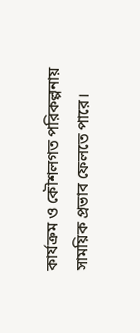কার্যক্রম ও কৌশলগত পরিকল্পনায় সাময়িক প্রভাব ফেলতে পারে।